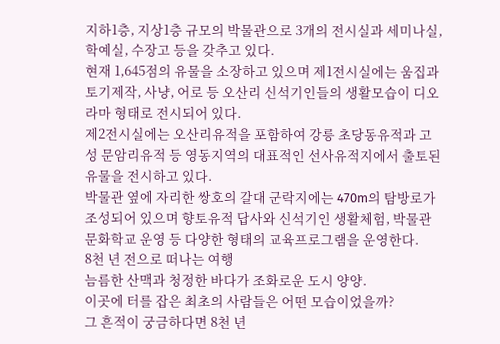지하1층, 지상1층 규모의 박물관으로 3개의 전시실과 세미나실, 학예실, 수장고 등을 갖추고 있다.
현재 1,645점의 유물을 소장하고 있으며 제1전시실에는 움집과 토기제작, 사냥, 어로 등 오산리 신석기인들의 생활모습이 디오라마 형태로 전시되어 있다.
제2전시실에는 오산리유적을 포함하여 강릉 초당동유적과 고성 문암리유적 등 영동지역의 대표적인 선사유적지에서 출토된 유물을 전시하고 있다.
박물관 옆에 자리한 쌍호의 갈대 군락지에는 470m의 탐방로가 조성되어 있으며 향토유적 답사와 신석기인 생활체험, 박물관 문화학교 운영 등 다양한 형태의 교육프로그램을 운영한다.
8천 년 전으로 떠나는 여행
늠름한 산맥과 청정한 바다가 조화로운 도시 양양.
이곳에 터를 잡은 최초의 사람들은 어떤 모습이었을까?
그 흔적이 궁금하다면 8천 년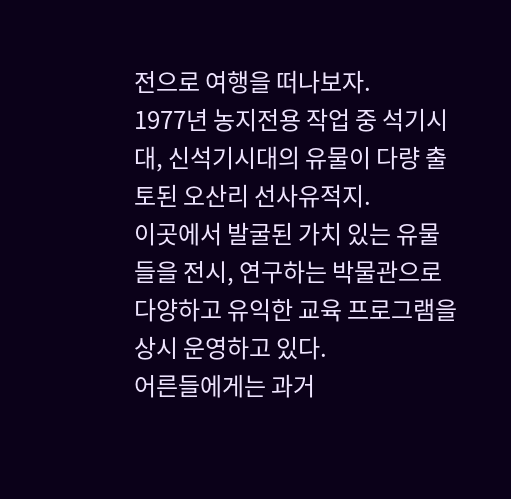전으로 여행을 떠나보자.
1977년 농지전용 작업 중 석기시대, 신석기시대의 유물이 다량 출토된 오산리 선사유적지.
이곳에서 발굴된 가치 있는 유물들을 전시, 연구하는 박물관으로 다양하고 유익한 교육 프로그램을 상시 운영하고 있다.
어른들에게는 과거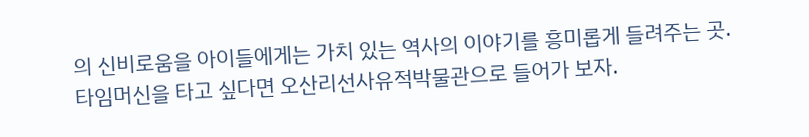의 신비로움을 아이들에게는 가치 있는 역사의 이야기를 흥미롭게 들려주는 곳.
타임머신을 타고 싶다면 오산리선사유적박물관으로 들어가 보자.